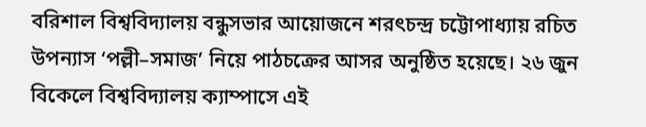বরিশাল বিশ্ববিদ্যালয় বন্ধুসভার আয়োজনে শরৎচন্দ্র চট্টোপাধ্যায় রচিত উপন্যাস ‘পল্লী–সমাজ’ নিয়ে পাঠচক্রের আসর অনুষ্ঠিত হয়েছে। ২৬ জুন বিকেলে বিশ্ববিদ্যালয় ক্যাম্পাসে এই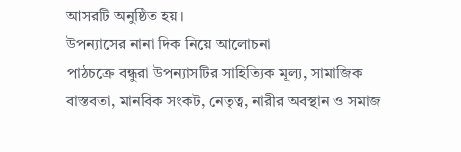আসরটি অনুষ্ঠিত হয়।
উপন্যাসের নানা দিক নিয়ে আলোচনা
পাঠচক্রে বন্ধুরা উপন্যাসটির সাহিত্যিক মূল্য, সামাজিক বাস্তবতা, মানবিক সংকট, নেতৃত্ব, নারীর অবস্থান ও সমাজ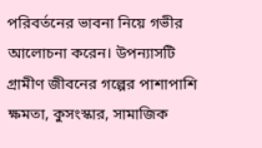পরিবর্তনের ভাবনা নিয়ে গভীর আলোচনা করেন। উপন্যাসটি গ্রামীণ জীবনের গল্পের পাশাপাশি ক্ষমতা, কুসংস্কার, সামাজিক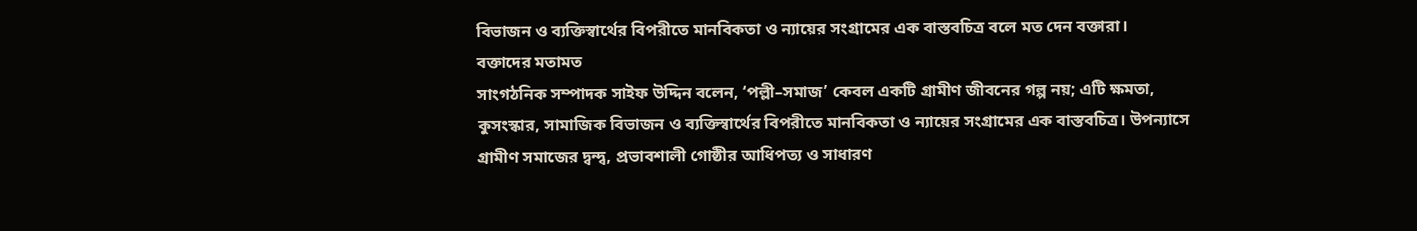বিভাজন ও ব্যক্তিস্বার্থের বিপরীতে মানবিকতা ও ন্যায়ের সংগ্রামের এক বাস্তবচিত্র বলে মত দেন বক্তারা।
বক্তাদের মতামত
সাংগঠনিক সম্পাদক সাইফ উদ্দিন বলেন, ‘পল্লী–সমাজ’ কেবল একটি গ্রামীণ জীবনের গল্প নয়; এটি ক্ষমতা, কুসংস্কার, সামাজিক বিভাজন ও ব্যক্তিস্বার্থের বিপরীতে মানবিকতা ও ন্যায়ের সংগ্রামের এক বাস্তবচিত্র। উপন্যাসে গ্রামীণ সমাজের দ্বন্দ্ব, প্রভাবশালী গোষ্ঠীর আধিপত্য ও সাধারণ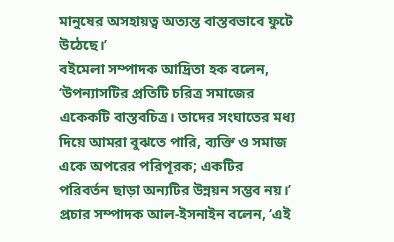মানুষের অসহায়ত্ব অত্যন্ত বাস্তবভাবে ফুটে উঠেছে।’
বইমেলা সম্পাদক আদ্রিতা হক বলেন, ‘উপন্যাসটির প্রতিটি চরিত্র সমাজের একেকটি বাস্তবচিত্র। তাদের সংঘাতের মধ্য দিয়ে আমরা বুঝতে পারি, ব্যক্তি ও সমাজ একে অপরের পরিপূরক; একটির পরিবর্তন ছাড়া অন্যটির উন্নয়ন সম্ভব নয়।’
প্রচার সম্পাদক আল-ইসনাইন বলেন, ‘এই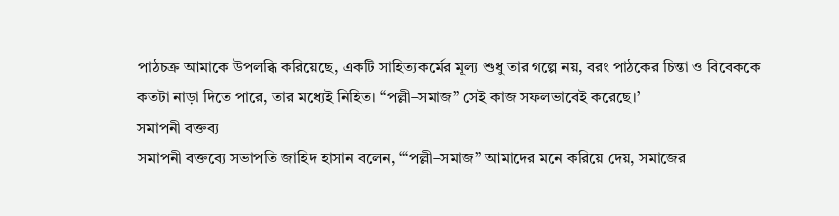পাঠচক্র আমাকে উপলব্ধি করিয়েছে, একটি সাহিত্যকর্মের মূল্য শুধু তার গল্পে নয়, বরং পাঠকের চিন্তা ও বিবেককে কতটা নাড়া দিতে পারে, তার মধ্যেই নিহিত। “পল্লী–সমাজ” সেই কাজ সফলভাবেই করেছে।’
সমাপনী বক্তব্য
সমাপনী বক্তব্যে সভাপতি জাহিদ হাসান বলেন, ‘“পল্লী–সমাজ” আমাদের মনে করিয়ে দেয়, সমাজের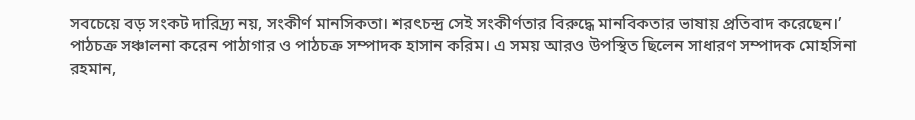সবচেয়ে বড় সংকট দারিদ্র্য নয়, সংকীর্ণ মানসিকতা। শরৎচন্দ্র সেই সংকীর্ণতার বিরুদ্ধে মানবিকতার ভাষায় প্রতিবাদ করেছেন।’
পাঠচক্র সঞ্চালনা করেন পাঠাগার ও পাঠচক্র সম্পাদক হাসান করিম। এ সময় আরও উপস্থিত ছিলেন সাধারণ সম্পাদক মোহসিনা রহমান,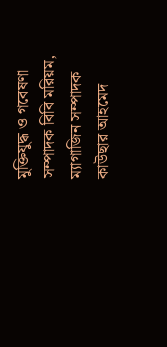মুক্তিযুদ্ধ ও গবেষণা সম্পাদক বিবি মরিয়ম, ম্যাগাজিন সম্পাদক কাউছার আহমেদ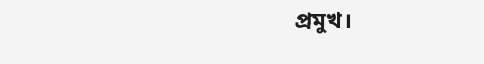প্রমুখ।